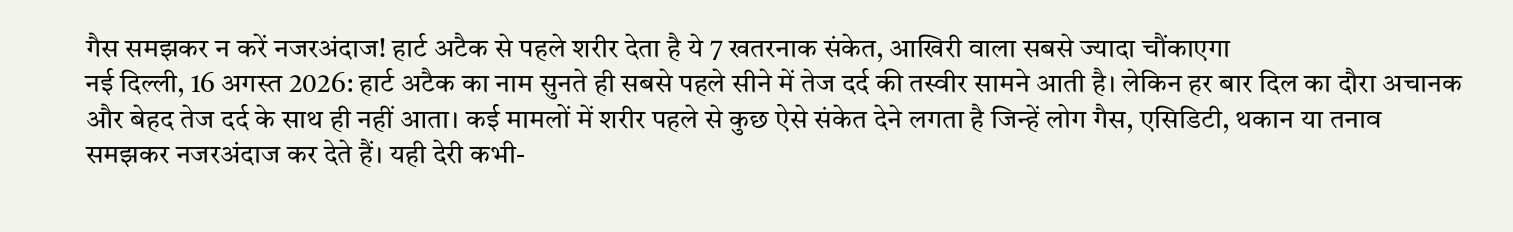गैस समझकर न करें नजरअंदाज! हार्ट अटैक से पहले शरीर देता है ये 7 खतरनाक संकेत, आखिरी वाला सबसे ज्यादा चौंकाएगा
नई दिल्ली, 16 अगस्त 2026: हार्ट अटैक का नाम सुनते ही सबसे पहले सीने में तेज दर्द की तस्वीर सामने आती है। लेकिन हर बार दिल का दौरा अचानक और बेहद तेज दर्द के साथ ही नहीं आता। कई मामलों में शरीर पहले से कुछ ऐसे संकेत देने लगता है जिन्हें लोग गैस, एसिडिटी, थकान या तनाव समझकर नजरअंदाज कर देते हैं। यही देरी कभी-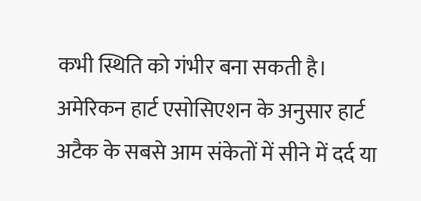कभी स्थिति को गंभीर बना सकती है।
अमेरिकन हार्ट एसोसिएशन के अनुसार हार्ट अटैक के सबसे आम संकेतों में सीने में दर्द या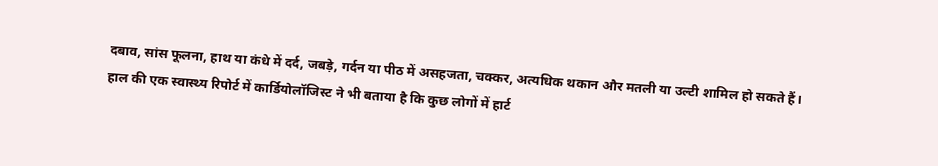दबाव, सांस फूलना, हाथ या कंधे में दर्द, जबड़े, गर्दन या पीठ में असहजता, चक्कर, अत्यधिक थकान और मतली या उल्टी शामिल हो सकते हैं।
हाल की एक स्वास्थ्य रिपोर्ट में कार्डियोलॉजिस्ट ने भी बताया है कि कुछ लोगों में हार्ट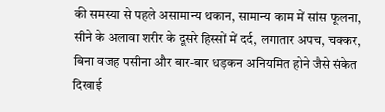की समस्या से पहले असामान्य थकान, सामान्य काम में सांस फूलना, सीने के अलावा शरीर के दूसरे हिस्सों में दर्द, लगातार अपच, चक्कर, बिना वजह पसीना और बार-बार धड़कन अनियमित होने जैसे संकेत दिखाई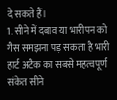दे सकते हैं।
1. सीने में दबाव या भारीपन को गैस समझना पड़ सकता है भारी
हार्ट अटैक का सबसे महत्वपूर्ण संकेत सीने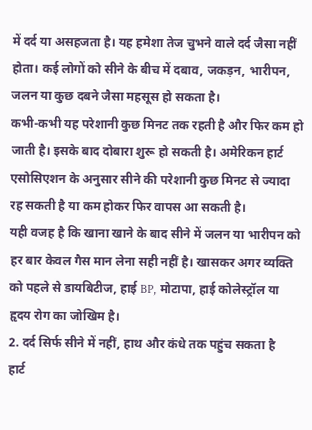में दर्द या असहजता है। यह हमेशा तेज चुभने वाले दर्द जैसा नहीं होता। कई लोगों को सीने के बीच में दबाव, जकड़न, भारीपन, जलन या कुछ दबने जैसा महसूस हो सकता है।
कभी-कभी यह परेशानी कुछ मिनट तक रहती है और फिर कम हो जाती है। इसके बाद दोबारा शुरू हो सकती है। अमेरिकन हार्ट एसोसिएशन के अनुसार सीने की परेशानी कुछ मिनट से ज्यादा रह सकती है या कम होकर फिर वापस आ सकती है।
यही वजह है कि खाना खाने के बाद सीने में जलन या भारीपन को हर बार केवल गैस मान लेना सही नहीं है। खासकर अगर व्यक्ति को पहले से डायबिटीज, हाई BP, मोटापा, हाई कोलेस्ट्रॉल या हृदय रोग का जोखिम है।
2. दर्द सिर्फ सीने में नहीं, हाथ और कंधे तक पहुंच सकता है
हार्ट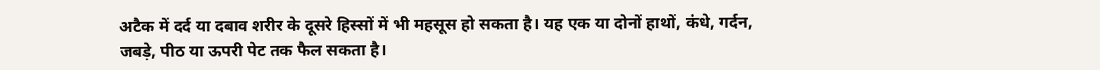अटैक में दर्द या दबाव शरीर के दूसरे हिस्सों में भी महसूस हो सकता है। यह एक या दोनों हाथों, कंधे, गर्दन, जबड़े, पीठ या ऊपरी पेट तक फैल सकता है।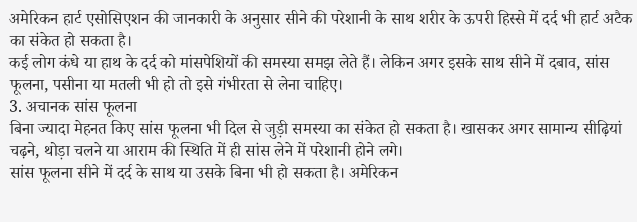अमेरिकन हार्ट एसोसिएशन की जानकारी के अनुसार सीने की परेशानी के साथ शरीर के ऊपरी हिस्से में दर्द भी हार्ट अटैक का संकेत हो सकता है।
कई लोग कंधे या हाथ के दर्द को मांसपेशियों की समस्या समझ लेते हैं। लेकिन अगर इसके साथ सीने में दबाव, सांस फूलना, पसीना या मतली भी हो तो इसे गंभीरता से लेना चाहिए।
3. अचानक सांस फूलना
बिना ज्यादा मेहनत किए सांस फूलना भी दिल से जुड़ी समस्या का संकेत हो सकता है। खासकर अगर सामान्य सीढ़ियां चढ़ने, थोड़ा चलने या आराम की स्थिति में ही सांस लेने में परेशानी होने लगे।
सांस फूलना सीने में दर्द के साथ या उसके बिना भी हो सकता है। अमेरिकन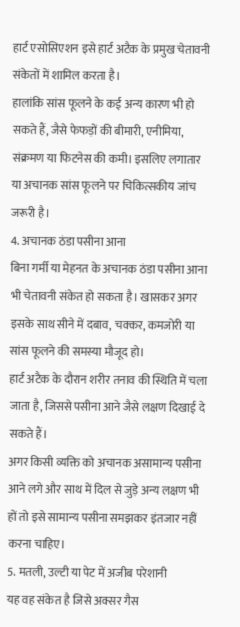हार्ट एसोसिएशन इसे हार्ट अटैक के प्रमुख चेतावनी संकेतों में शामिल करता है।
हालांकि सांस फूलने के कई अन्य कारण भी हो सकते हैं, जैसे फेफड़ों की बीमारी, एनीमिया, संक्रमण या फिटनेस की कमी। इसलिए लगातार या अचानक सांस फूलने पर चिकित्सकीय जांच जरूरी है।
4. अचानक ठंडा पसीना आना
बिना गर्मी या मेहनत के अचानक ठंडा पसीना आना भी चेतावनी संकेत हो सकता है। खासकर अगर इसके साथ सीने में दबाव, चक्कर, कमजोरी या सांस फूलने की समस्या मौजूद हो।
हार्ट अटैक के दौरान शरीर तनाव की स्थिति में चला जाता है, जिससे पसीना आने जैसे लक्षण दिखाई दे सकते हैं।
अगर किसी व्यक्ति को अचानक असामान्य पसीना आने लगे और साथ में दिल से जुड़े अन्य लक्षण भी हों तो इसे सामान्य पसीना समझकर इंतजार नहीं करना चाहिए।
5. मतली, उल्टी या पेट में अजीब परेशानी
यह वह संकेत है जिसे अक्सर गैस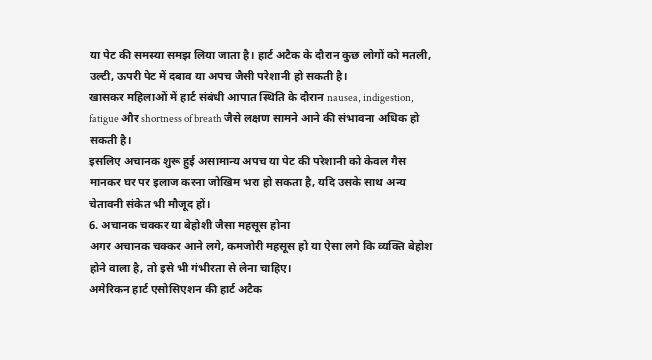या पेट की समस्या समझ लिया जाता है। हार्ट अटैक के दौरान कुछ लोगों को मतली, उल्टी, ऊपरी पेट में दबाव या अपच जैसी परेशानी हो सकती है।
खासकर महिलाओं में हार्ट संबंधी आपात स्थिति के दौरान nausea, indigestion, fatigue और shortness of breath जैसे लक्षण सामने आने की संभावना अधिक हो सकती है।
इसलिए अचानक शुरू हुई असामान्य अपच या पेट की परेशानी को केवल गैस मानकर घर पर इलाज करना जोखिम भरा हो सकता है, यदि उसके साथ अन्य चेतावनी संकेत भी मौजूद हों।
6. अचानक चक्कर या बेहोशी जैसा महसूस होना
अगर अचानक चक्कर आने लगे, कमजोरी महसूस हो या ऐसा लगे कि व्यक्ति बेहोश होने वाला है, तो इसे भी गंभीरता से लेना चाहिए।
अमेरिकन हार्ट एसोसिएशन की हार्ट अटैक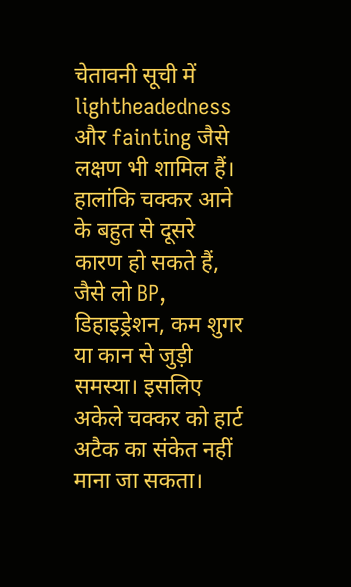चेतावनी सूची में lightheadedness और fainting जैसे लक्षण भी शामिल हैं।
हालांकि चक्कर आने के बहुत से दूसरे कारण हो सकते हैं, जैसे लो BP, डिहाइड्रेशन, कम शुगर या कान से जुड़ी समस्या। इसलिए अकेले चक्कर को हार्ट अटैक का संकेत नहीं माना जा सकता।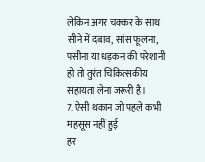लेकिन अगर चक्कर के साथ सीने में दबाव, सांस फूलना, पसीना या धड़कन की परेशानी हो तो तुरंत चिकित्सकीय सहायता लेना जरूरी है।
7. ऐसी थकान जो पहले कभी महसूस नहीं हुई
हर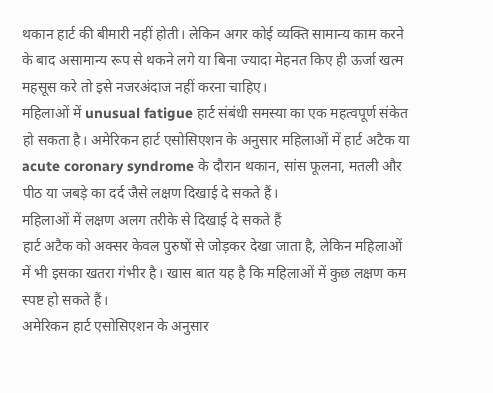थकान हार्ट की बीमारी नहीं होती। लेकिन अगर कोई व्यक्ति सामान्य काम करने के बाद असामान्य रूप से थकने लगे या बिना ज्यादा मेहनत किए ही ऊर्जा खत्म महसूस करे तो इसे नजरअंदाज नहीं करना चाहिए।
महिलाओं में unusual fatigue हार्ट संबंधी समस्या का एक महत्वपूर्ण संकेत हो सकता है। अमेरिकन हार्ट एसोसिएशन के अनुसार महिलाओं में हार्ट अटैक या acute coronary syndrome के दौरान थकान, सांस फूलना, मतली और पीठ या जबड़े का दर्द जैसे लक्षण दिखाई दे सकते हैं।
महिलाओं में लक्षण अलग तरीके से दिखाई दे सकते हैं
हार्ट अटैक को अक्सर केवल पुरुषों से जोड़कर देखा जाता है, लेकिन महिलाओं में भी इसका खतरा गंभीर है। खास बात यह है कि महिलाओं में कुछ लक्षण कम स्पष्ट हो सकते हैं।
अमेरिकन हार्ट एसोसिएशन के अनुसार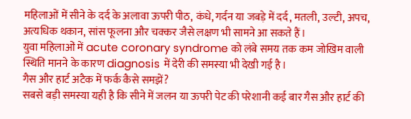महिलाओं में सीने के दर्द के अलावा ऊपरी पीठ, कंधे, गर्दन या जबड़े में दर्द, मतली, उल्टी, अपच, अत्यधिक थकान, सांस फूलना और चक्कर जैसे लक्षण भी सामने आ सकते हैं।
युवा महिलाओं में acute coronary syndrome को लंबे समय तक कम जोखिम वाली स्थिति मानने के कारण diagnosis में देरी की समस्या भी देखी गई है।
गैस और हार्ट अटैक में फर्क कैसे समझें?
सबसे बड़ी समस्या यही है कि सीने में जलन या ऊपरी पेट की परेशानी कई बार गैस और हार्ट की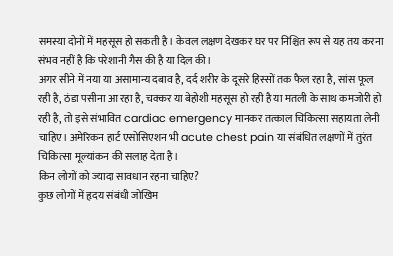समस्या दोनों में महसूस हो सकती है। केवल लक्षण देखकर घर पर निश्चित रूप से यह तय करना संभव नहीं है कि परेशानी गैस की है या दिल की।
अगर सीने में नया या असामान्य दबाव है, दर्द शरीर के दूसरे हिस्सों तक फैल रहा है, सांस फूल रही है, ठंडा पसीना आ रहा है, चक्कर या बेहोशी महसूस हो रही है या मतली के साथ कमजोरी हो रही है, तो इसे संभावित cardiac emergency मानकर तत्काल चिकित्सा सहायता लेनी चाहिए। अमेरिकन हार्ट एसोसिएशन भी acute chest pain या संबंधित लक्षणों में तुरंत चिकित्सा मूल्यांकन की सलाह देता है।
किन लोगों को ज्यादा सावधान रहना चाहिए?
कुछ लोगों में हृदय संबंधी जोखिम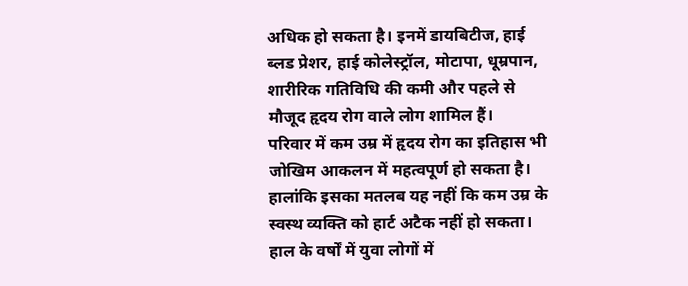अधिक हो सकता है। इनमें डायबिटीज, हाई ब्लड प्रेशर, हाई कोलेस्ट्रॉल, मोटापा, धूम्रपान, शारीरिक गतिविधि की कमी और पहले से मौजूद हृदय रोग वाले लोग शामिल हैं।
परिवार में कम उम्र में हृदय रोग का इतिहास भी जोखिम आकलन में महत्वपूर्ण हो सकता है।
हालांकि इसका मतलब यह नहीं कि कम उम्र के स्वस्थ व्यक्ति को हार्ट अटैक नहीं हो सकता। हाल के वर्षों में युवा लोगों में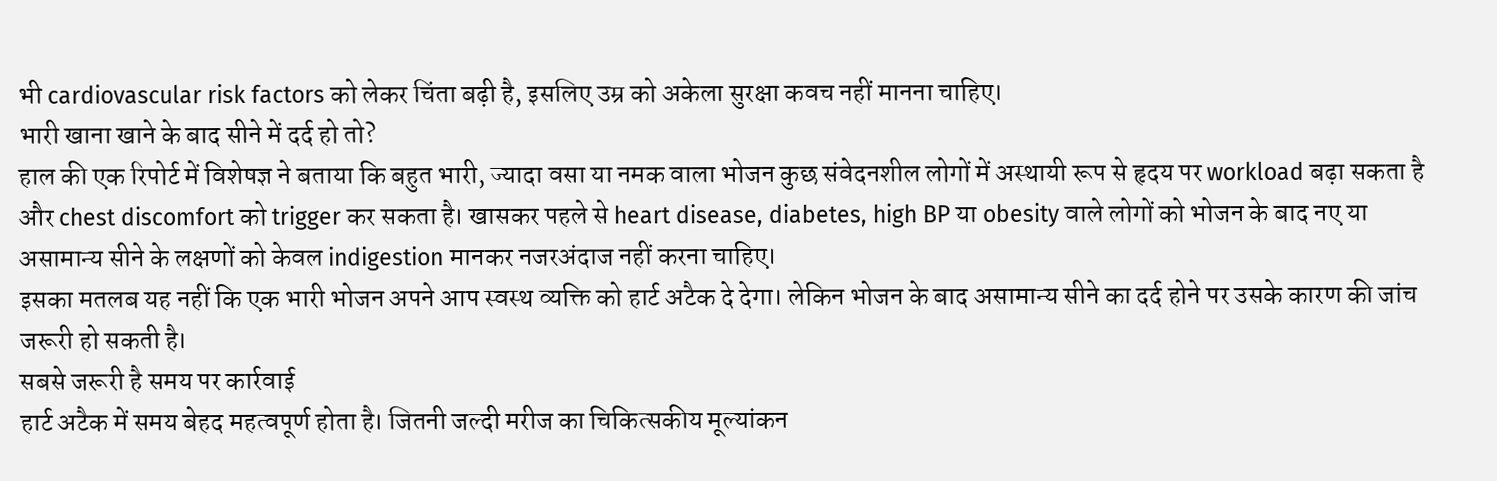भी cardiovascular risk factors को लेकर चिंता बढ़ी है, इसलिए उम्र को अकेला सुरक्षा कवच नहीं मानना चाहिए।
भारी खाना खाने के बाद सीने में दर्द हो तो?
हाल की एक रिपोर्ट में विशेषज्ञ ने बताया कि बहुत भारी, ज्यादा वसा या नमक वाला भोजन कुछ संवेदनशील लोगों में अस्थायी रूप से हृदय पर workload बढ़ा सकता है और chest discomfort को trigger कर सकता है। खासकर पहले से heart disease, diabetes, high BP या obesity वाले लोगों को भोजन के बाद नए या असामान्य सीने के लक्षणों को केवल indigestion मानकर नजरअंदाज नहीं करना चाहिए।
इसका मतलब यह नहीं कि एक भारी भोजन अपने आप स्वस्थ व्यक्ति को हार्ट अटैक दे देगा। लेकिन भोजन के बाद असामान्य सीने का दर्द होने पर उसके कारण की जांच जरूरी हो सकती है।
सबसे जरूरी है समय पर कार्रवाई
हार्ट अटैक में समय बेहद महत्वपूर्ण होता है। जितनी जल्दी मरीज का चिकित्सकीय मूल्यांकन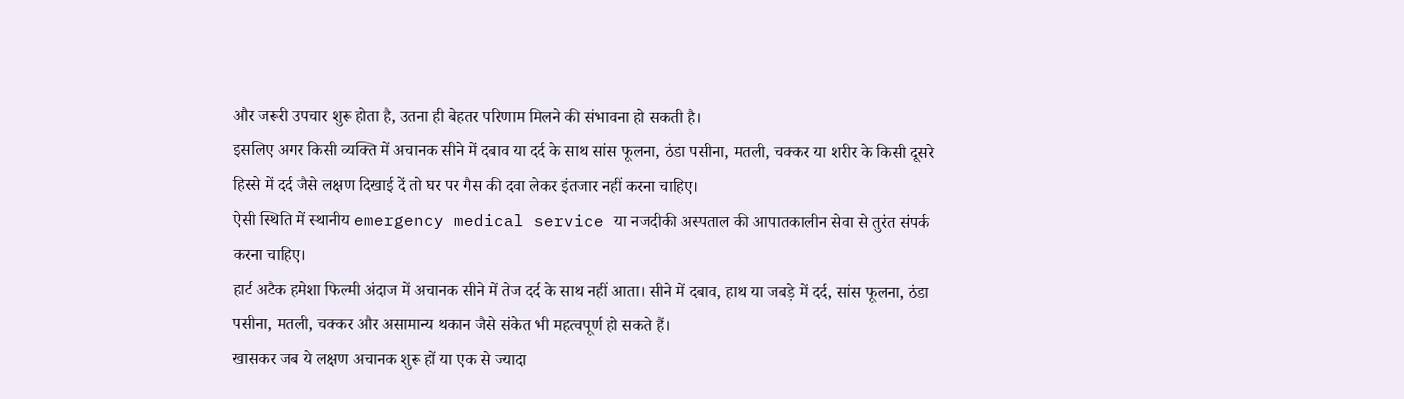और जरूरी उपचार शुरू होता है, उतना ही बेहतर परिणाम मिलने की संभावना हो सकती है।
इसलिए अगर किसी व्यक्ति में अचानक सीने में दबाव या दर्द के साथ सांस फूलना, ठंडा पसीना, मतली, चक्कर या शरीर के किसी दूसरे हिस्से में दर्द जैसे लक्षण दिखाई दें तो घर पर गैस की दवा लेकर इंतजार नहीं करना चाहिए।
ऐसी स्थिति में स्थानीय emergency medical service या नजदीकी अस्पताल की आपातकालीन सेवा से तुरंत संपर्क करना चाहिए।
हार्ट अटैक हमेशा फिल्मी अंदाज में अचानक सीने में तेज दर्द के साथ नहीं आता। सीने में दबाव, हाथ या जबड़े में दर्द, सांस फूलना, ठंडा पसीना, मतली, चक्कर और असामान्य थकान जैसे संकेत भी महत्वपूर्ण हो सकते हैं।
खासकर जब ये लक्षण अचानक शुरू हों या एक से ज्यादा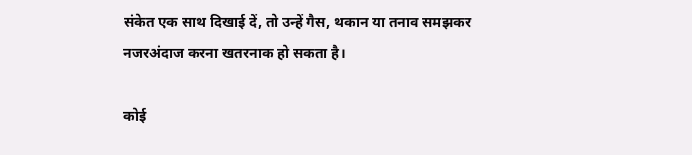संकेत एक साथ दिखाई दें, तो उन्हें गैस, थकान या तनाव समझकर नजरअंदाज करना खतरनाक हो सकता है।

कोई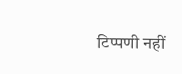टिप्पणी नहीं